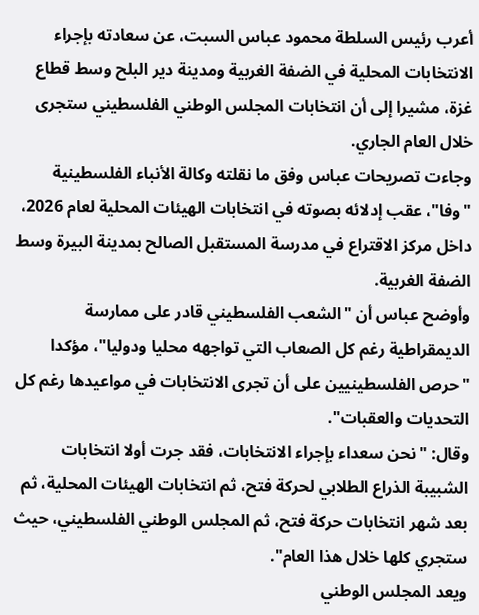أعرب رئيس السلطة محمود عباس السبت، عن سعادته بإجراء الانتخابات المحلية في الضفة الغربية ومدينة دير البلح وسط قطاع غزة، مشيرا إلى أن انتخابات المجلس الوطني الفلسطيني ستجرى خلال العام الجاري.
وجاءت تصريحات عباس وفق ما نقلته وكالة الأنباء الفلسطينية "وفا"، عقب إدلائه بصوته في انتخابات الهيئات المحلية لعام 2026، داخل مركز الاقتراع في مدرسة المستقبل الصالح بمدينة البيرة وسط الضفة الغربية.
وأوضح عباس أن "الشعب الفلسطيني قادر على ممارسة الديمقراطية رغم كل الصعاب التي تواجهه محليا ودوليا"، مؤكدا "حرص الفلسطينيين على أن تجرى الانتخابات في مواعيدها رغم كل التحديات والعقبات".
وقال: "نحن سعداء بإجراء الانتخابات، فقد جرت أولا انتخابات الشبيبة الذراع الطلابي لحركة فتح، ثم انتخابات الهيئات المحلية، ثم بعد شهر انتخابات حركة فتح، ثم المجلس الوطني الفلسطيني، حيث ستجري كلها خلال هذا العام".
ويعد المجلس الوطني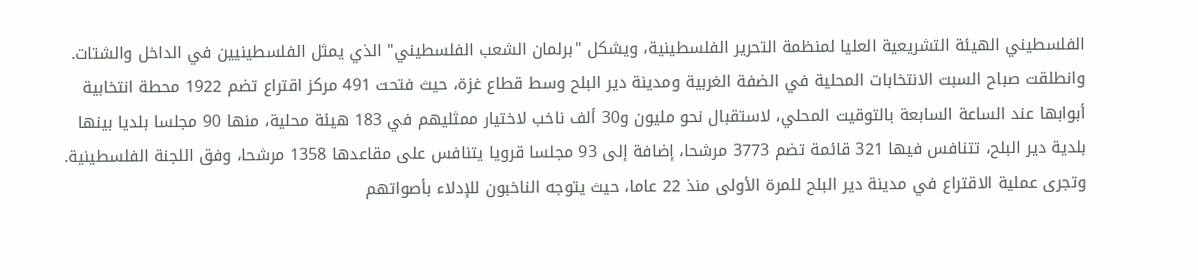الفلسطيني الهيئة التشريعية العليا لمنظمة التحرير الفلسطينية، ويشكل "برلمان الشعب الفلسطيني" الذي يمثل الفلسطينيين في الداخل والشتات.
وانطلقت صباح السبت الانتخابات المحلية في الضفة الغربية ومدينة دير البلح وسط قطاع غزة، حيث فتحت 491 مركز اقتراع تضم 1922 محطة انتخابية أبوابها عند الساعة السابعة بالتوقيت المحلي، لاستقبال نحو مليون و30 ألف ناخب لاختيار ممثليهم في 183 هيئة محلية، منها 90 مجلسا بلديا بينها بلدية دير البلح، تتنافس فيها 321 قائمة تضم 3773 مرشحا، إضافة إلى 93 مجلسا قرويا يتنافس على مقاعدها 1358 مرشحا، وفق اللجنة الفلسطينية.
وتجرى عملية الاقتراع في مدينة دير البلح للمرة الأولى منذ 22 عاما، حيث يتوجه الناخبون للإدلاء بأصواتهم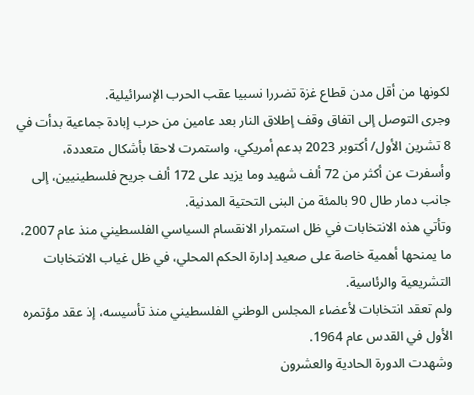لكونها من أقل مدن قطاع غزة تضررا نسبيا عقب الحرب الإسرائيلية.
وجرى التوصل إلى اتفاق وقف إطلاق النار بعد عامين من حرب إبادة جماعية بدأت في 8 تشرين الأول/ أكتوبر 2023 بدعم أمريكي، واستمرت لاحقا بأشكال متعددة، وأسفرت عن أكثر من 72 ألف شهيد وما يزيد على 172 ألف جريح فلسطينيين، إلى جانب دمار طال 90 بالمئة من البنى التحتية المدنية.
وتأتي هذه الانتخابات في ظل استمرار الانقسام السياسي الفلسطيني منذ عام 2007، ما يمنحها أهمية خاصة على صعيد إدارة الحكم المحلي، في ظل غياب الانتخابات التشريعية والرئاسية.
ولم تعقد انتخابات لأعضاء المجلس الوطني الفلسطيني منذ تأسيسه، إذ عقد مؤتمره الأول في القدس عام 1964.
وشهدت الدورة الحادية والعشرون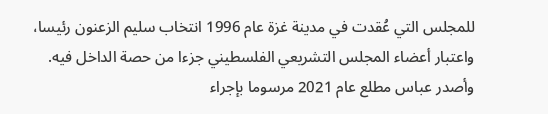للمجلس التي عُقدت في مدينة غزة عام 1996 انتخاب سليم الزعنون رئيسا، واعتبار أعضاء المجلس التشريعي الفلسطيني جزءا من حصة الداخل فيه.
وأصدر عباس مطلع عام 2021 مرسوما بإجراء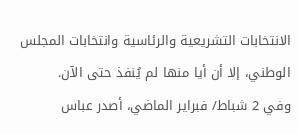الانتخابات التشريعية والرئاسية وانتخابات المجلس الوطني، إلا أن أيا منها لم يُنفذ حتى الآن.
وفي 2 شباط/ فبراير الماضي، أصدر عباس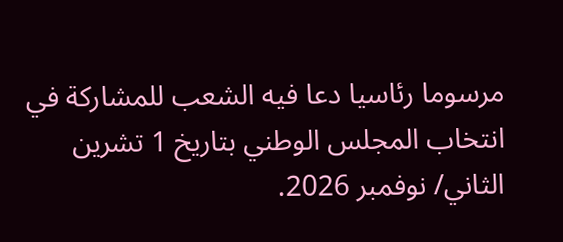مرسوما رئاسيا دعا فيه الشعب للمشاركة في انتخاب المجلس الوطني بتاريخ 1 تشرين الثاني/ نوفمبر 2026.